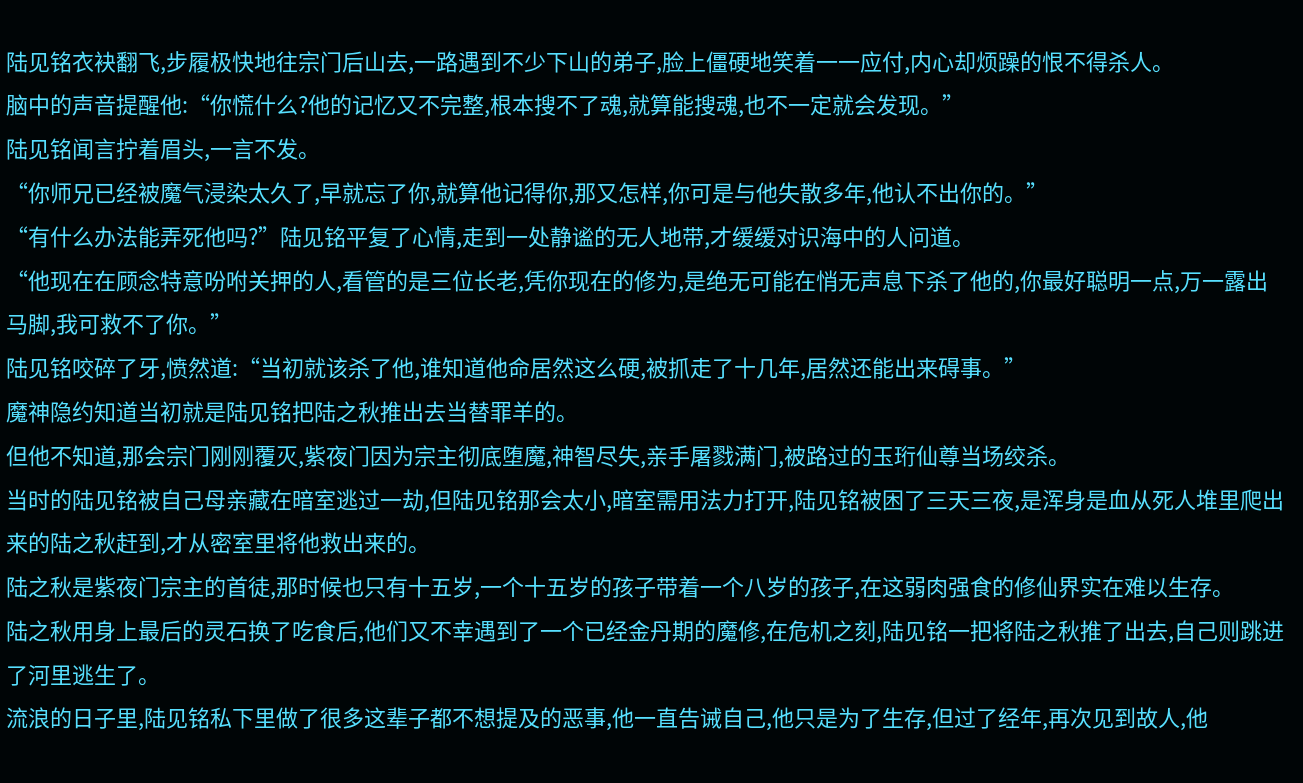陆见铭衣袂翻飞,步履极快地往宗门后山去,一路遇到不少下山的弟子,脸上僵硬地笑着一一应付,内心却烦躁的恨不得杀人。
脑中的声音提醒他:“你慌什么?他的记忆又不完整,根本搜不了魂,就算能搜魂,也不一定就会发现。”
陆见铭闻言拧着眉头,一言不发。
“你师兄已经被魔气浸染太久了,早就忘了你,就算他记得你,那又怎样,你可是与他失散多年,他认不出你的。”
“有什么办法能弄死他吗?”陆见铭平复了心情,走到一处静谧的无人地带,才缓缓对识海中的人问道。
“他现在在顾念特意吩咐关押的人,看管的是三位长老,凭你现在的修为,是绝无可能在悄无声息下杀了他的,你最好聪明一点,万一露出马脚,我可救不了你。”
陆见铭咬碎了牙,愤然道:“当初就该杀了他,谁知道他命居然这么硬,被抓走了十几年,居然还能出来碍事。”
魔神隐约知道当初就是陆见铭把陆之秋推出去当替罪羊的。
但他不知道,那会宗门刚刚覆灭,紫夜门因为宗主彻底堕魔,神智尽失,亲手屠戮满门,被路过的玉珩仙尊当场绞杀。
当时的陆见铭被自己母亲藏在暗室逃过一劫,但陆见铭那会太小,暗室需用法力打开,陆见铭被困了三天三夜,是浑身是血从死人堆里爬出来的陆之秋赶到,才从密室里将他救出来的。
陆之秋是紫夜门宗主的首徒,那时候也只有十五岁,一个十五岁的孩子带着一个八岁的孩子,在这弱肉强食的修仙界实在难以生存。
陆之秋用身上最后的灵石换了吃食后,他们又不幸遇到了一个已经金丹期的魔修,在危机之刻,陆见铭一把将陆之秋推了出去,自己则跳进了河里逃生了。
流浪的日子里,陆见铭私下里做了很多这辈子都不想提及的恶事,他一直告诫自己,他只是为了生存,但过了经年,再次见到故人,他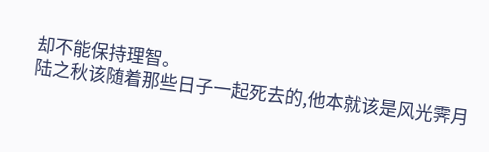却不能保持理智。
陆之秋该随着那些日子一起死去的,他本就该是风光霁月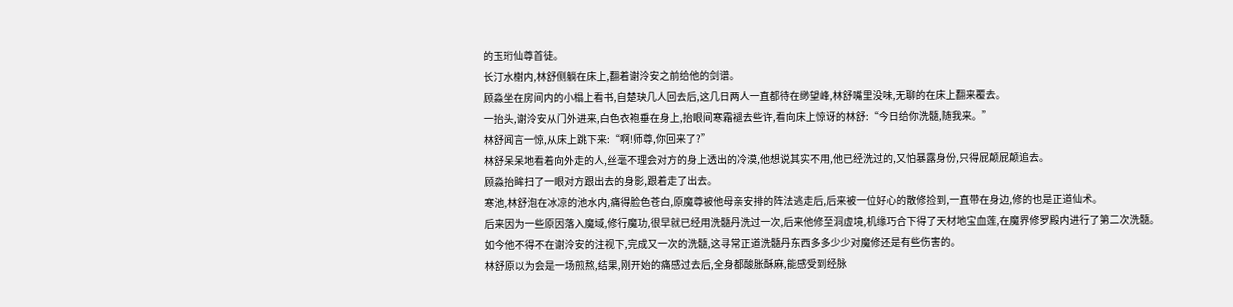的玉珩仙尊首徒。
长汀水榭内,林舒侧躺在床上,翻着谢泠安之前给他的剑谱。
顾淼坐在房间内的小榻上看书,自楚玦几人回去后,这几日两人一直都待在缈望峰,林舒嘴里没味,无聊的在床上翻来覆去。
一抬头,谢泠安从门外进来,白色衣袍垂在身上,抬眼间寒霜褪去些许,看向床上惊讶的林舒:“今日给你洗髓,随我来。”
林舒闻言一惊,从床上跳下来:“啊!师尊,你回来了?”
林舒呆呆地看着向外走的人,丝毫不理会对方的身上透出的冷漠,他想说其实不用,他已经洗过的,又怕暴露身份,只得屁颠屁颠追去。
顾淼抬眸扫了一眼对方跟出去的身影,跟着走了出去。
寒池,林舒泡在冰凉的池水内,痛得脸色苍白,原魔尊被他母亲安排的阵法逃走后,后来被一位好心的散修捡到,一直带在身边,修的也是正道仙术。
后来因为一些原因落入魔域,修行魔功,很早就已经用洗髓丹洗过一次,后来他修至洞虚境,机缘巧合下得了天材地宝血莲,在魔界修罗殿内进行了第二次洗髓。
如今他不得不在谢泠安的注视下,完成又一次的洗髓,这寻常正道洗髓丹东西多多少少对魔修还是有些伤害的。
林舒原以为会是一场煎熬,结果,刚开始的痛感过去后,全身都酸胀酥麻,能感受到经脉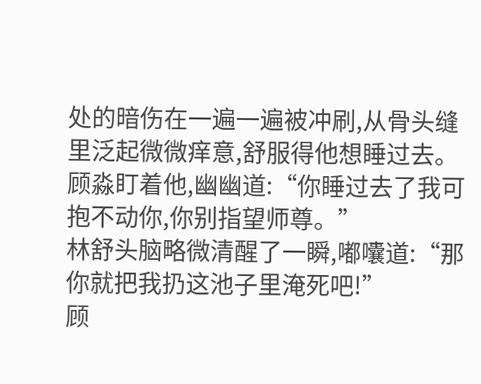处的暗伤在一遍一遍被冲刷,从骨头缝里泛起微微痒意,舒服得他想睡过去。
顾淼盯着他,幽幽道:“你睡过去了我可抱不动你,你别指望师尊。”
林舒头脑略微清醒了一瞬,嘟囔道:“那你就把我扔这池子里淹死吧!”
顾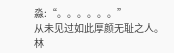淼:“。。。。。。”
从未见过如此厚颜无耻之人。
林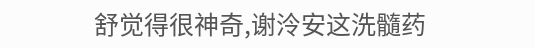舒觉得很神奇,谢泠安这洗髓药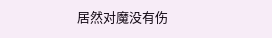居然对魔没有伤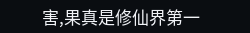害,果真是修仙界第一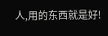人,用的东西就是好!